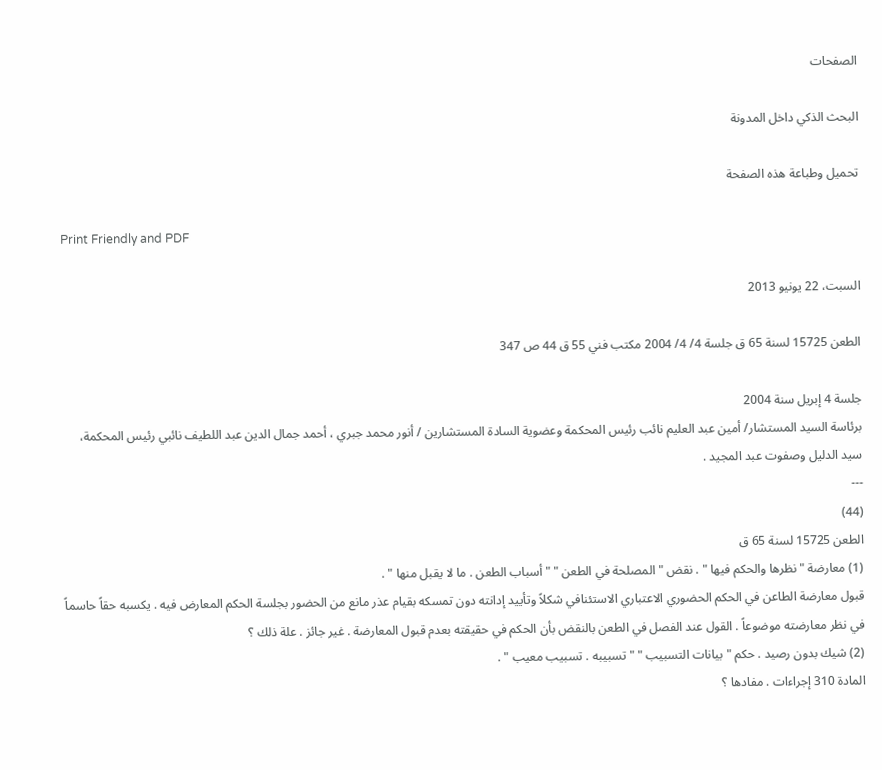الصفحات

البحث الذكي داخل المدونة

تحميل وطباعة هذه الصفحة

Print Friendly and PDF

السبت، 22 يونيو 2013

الطعن 15725 لسنة 65 ق جلسة 4/ 4/ 2004 مكتب فني 55 ق 44 ص 347

جلسة 4 إبريل سنة 2004
برئاسة السيد المستشار/ أمين عبد العليم نائب رئيس المحكمة وعضوية السادة المستشارين / أنور محمد جبري ، أحمد جمال الدين عبد اللطيف نائبي رئيس المحكمة، سيد الدليل وصفوت عبد المجيد .
---
(44)
الطعن 15725 لسنة 65 ق
(1) معارضة " نظرها والحكم فيها " . نقض " المصلحة في الطعن " " أسباب الطعن . ما لا يقبل منها " .
قبول معارضة الطاعن في الحكم الحضوري الاعتباري الاستئنافي شكلاً وتأييد إدانته دون تمسكه بقيام عذر مانع من الحضور بجلسة الحكم المعارض فيه . يكسبه حقاً حاسماً في نظر معارضته موضوعاً . القول عند الفصل في الطعن بالنقض بأن الحكم في حقيقته بعدم قبول المعارضة . غير جائز . علة ذلك ؟
(2) شيك بدون رصيد . حكم " بيانات التسبيب " " تسبيبه . تسبيب معيب " .
المادة 310 إجراءات . مفادها ؟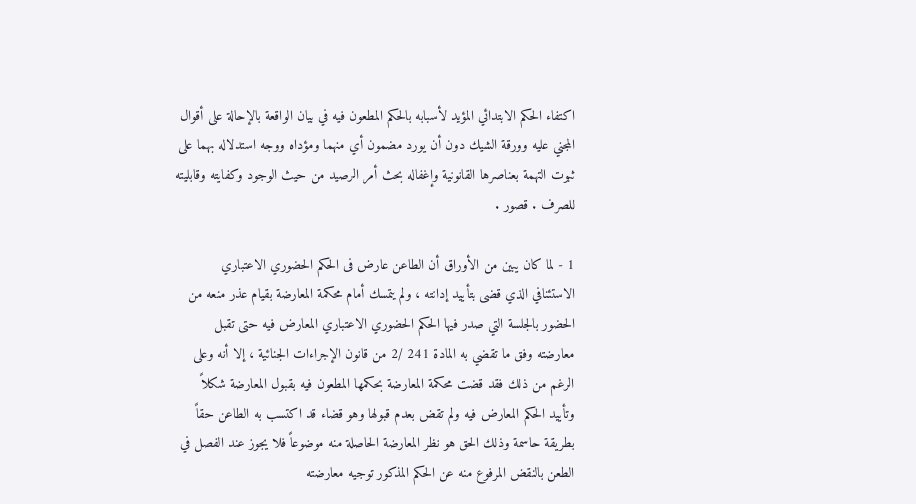اكتفاء الحكم الابتدائي المؤيد لأسبابه بالحكم المطعون فيه في بيان الواقعة بالإحالة على أقوال المجني عليه وورقة الشيك دون أن يورد مضمون أي منهما ومؤداه ووجه استدلاله بهما على ثبوت التهمة بعناصرها القانونية وإغفاله بحث أمر الرصيد من حيث الوجود وكفايته وقابليته للصرف . قصور .

1 - لما كان يبين من الأوراق أن الطاعن عارض فى الحكم الحضوري الاعتباري الاستئنافي الذي قضى بتأييد إدانته ، ولم يتمسك أمام محكمة المعارضة بقيام عذر منعه من الحضور بالجلسة التي صدر فيها الحكم الحضوري الاعتباري المعارض فيه حتى تقبل معارضته وفق ما تقضي به المادة 241 /2 من قانون الإجراءات الجنائية ، إلا أنه وعلى الرغم من ذلك فقد قضت محكمة المعارضة بحكمها المطعون فيه بقبول المعارضة شكلاً وتأييد الحكم المعارض فيه ولم تقض بعدم قبولها وهو قضاء قد اكتسب به الطاعن حقاً بطريقة حاسمة وذلك الحق هو نظر المعارضة الحاصلة منه موضوعاً فلا يجوز عند الفصل في الطعن بالنقض المرفوع منه عن الحكم المذكور توجيه معارضته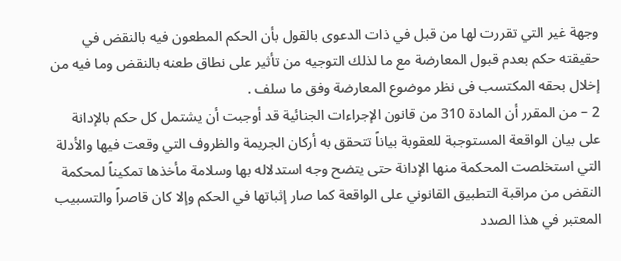وجهة غير التي تقررت لها من قبل في ذات الدعوى بالقول بأن الحكم المطعون فيه بالنقض في حقيقته حكم بعدم قبول المعارضة مع ما لذلك التوجيه من تأثير على نطاق طعنه بالنقض وما فيه من إخلال بحقه المكتسب فى نظر موضوع المعارضة وفق ما سلف .
2 – من المقرر أن المادة 310 من قانون الإجراءات الجنائية قد أوجبت أن يشتمل كل حكم بالإدانة على بيان الواقعة المستوجبة للعقوبة بياناً تتحقق به أركان الجريمة والظروف التي وقعت فيها والأدلة التي استخلصت المحكمة منها الإدانة حتى يتضح وجه استدلاله بها وسلامة مأخذها تمكيناً لمحكمة النقض من مراقبة التطبيق القانوني على الواقعة كما صار إثباتها في الحكم وإلا كان قاصراً والتسبيب المعتبر في هذا الصدد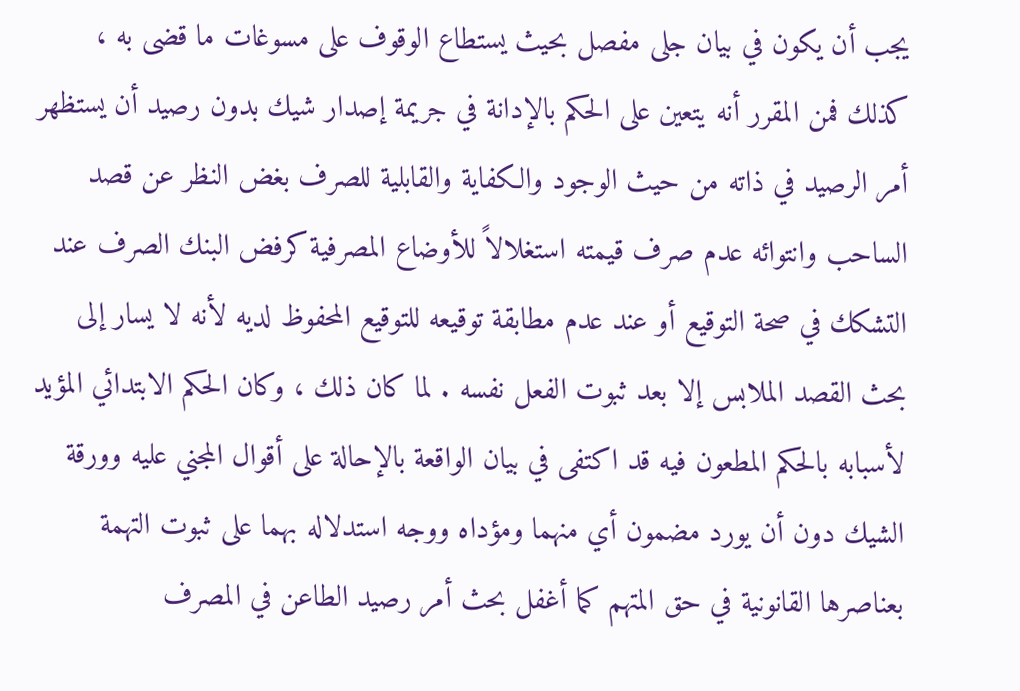يجب أن يكون في بيان جلى مفصل بحيث يستطاع الوقوف على مسوغات ما قضى به ، كذلك فمن المقرر أنه يتعين على الحكم بالإدانة في جريمة إصدار شيك بدون رصيد أن يستظهر أمر الرصيد في ذاته من حيث الوجود والكفاية والقابلية للصرف بغض النظر عن قصد الساحب وانتوائه عدم صرف قيمته استغلالاً للأوضاع المصرفية كرفض البنك الصرف عند التشكك في صحة التوقيع أو عند عدم مطابقة توقيعه للتوقيع المحفوظ لديه لأنه لا يسار إلى بحث القصد الملابس إلا بعد ثبوت الفعل نفسه . لما كان ذلك ، وكان الحكم الابتدائي المؤيد لأسبابه بالحكم المطعون فيه قد اكتفى في بيان الواقعة بالإحالة على أقوال المجني عليه وورقة الشيك دون أن يورد مضمون أي منهما ومؤداه ووجه استدلاله بهما على ثبوت التهمة بعناصرها القانونية في حق المتهم كما أغفل بحث أمر رصيد الطاعن في المصرف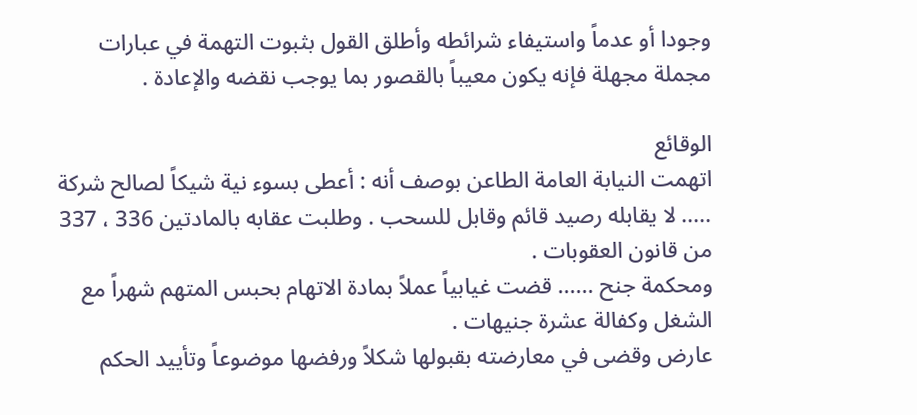وجودا أو عدماً واستيفاء شرائطه وأطلق القول بثبوت التهمة في عبارات مجملة مجهلة فإنه يكون معيباً بالقصور بما يوجب نقضه والإعادة .

الوقائع
اتهمت النيابة العامة الطاعن بوصف أنه : أعطى بسوء نية شيكاً لصالح شركة ..... لا يقابله رصيد قائم وقابل للسحب . وطلبت عقابه بالمادتين 336 ، 337 من قانون العقوبات .
ومحكمة جنح ...... قضت غيابياً عملاً بمادة الاتهام بحبس المتهم شهراً مع الشغل وكفالة عشرة جنيهات .
عارض وقضى في معارضته بقبولها شكلاً ورفضها موضوعاً وتأييد الحكم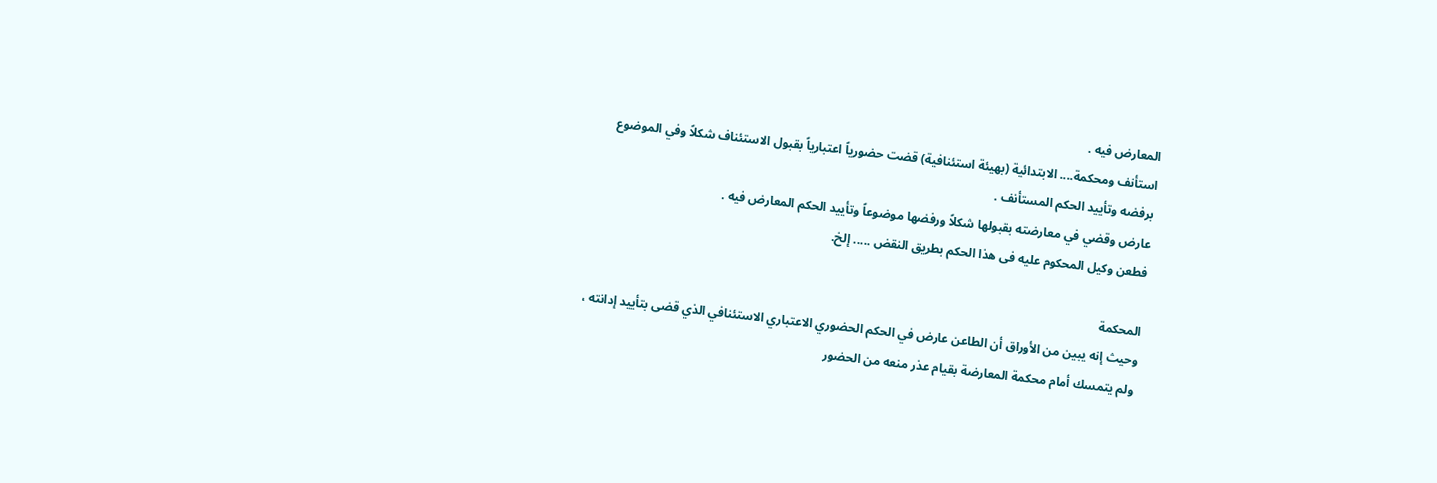المعارض فيه .
استأنف ومحكمة.... الابتدائية (بهيئة استئنافية) قضت حضورياً اعتبارياً بقبول الاستئناف شكلاً وفي الموضوع برفضه وتأييد الحكم المستأنف .
عارض وقضي في معارضته بقبولها شكلاً ورفضها موضوعاً وتأييد الحكم المعارض فيه .
فطعن وكيل المحكوم عليه فى هذا الحكم بطريق النقض ..... إلخ.

المحكمة
وحيث إنه يبين من الأوراق أن الطاعن عارض في الحكم الحضوري الاعتباري الاستئنافي الذي قضى بتأييد إدانته ، ولم يتمسك أمام محكمة المعارضة بقيام عذر منعه من الحضور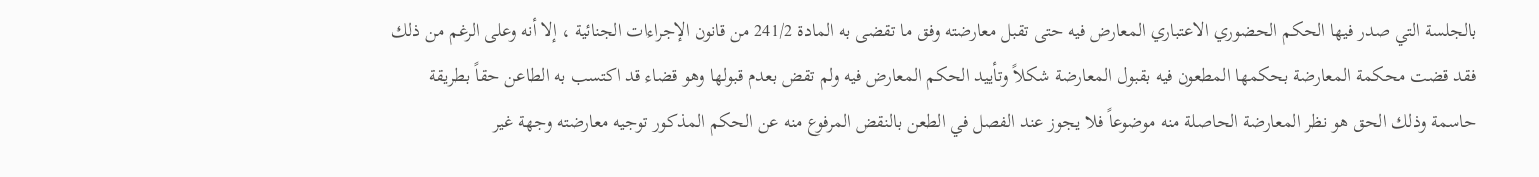بالجلسة التي صدر فيها الحكم الحضوري الاعتباري المعارض فيه حتى تقبل معارضته وفق ما تقضى به المادة 241/2 من قانون الإجراءات الجنائية ، إلا أنه وعلى الرغم من ذلك فقد قضت محكمة المعارضة بحكمها المطعون فيه بقبول المعارضة شكلاً وتأييد الحكم المعارض فيه ولم تقض بعدم قبولها وهو قضاء قد اكتسب به الطاعن حقاً بطريقة حاسمة وذلك الحق هو نظر المعارضة الحاصلة منه موضوعاً فلا يجوز عند الفصل في الطعن بالنقض المرفوع منه عن الحكم المذكور توجيه معارضته وجهة غير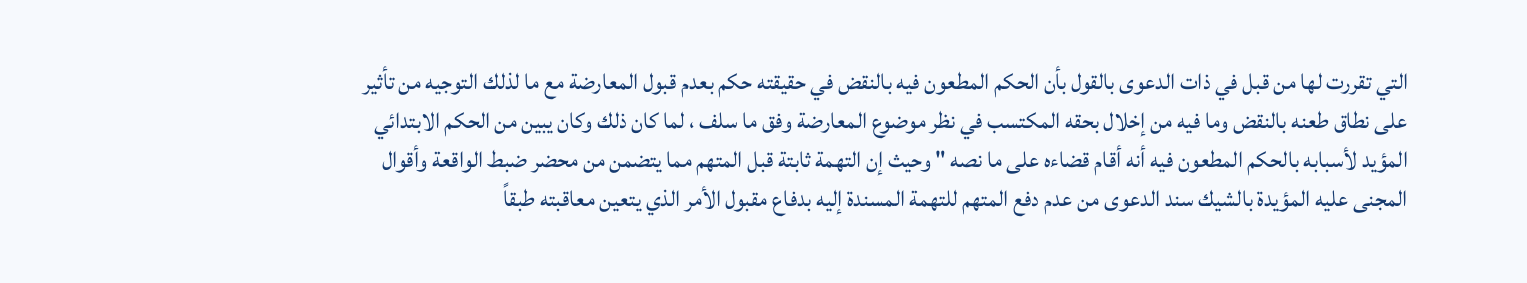التي تقررت لها من قبل في ذات الدعوى بالقول بأن الحكم المطعون فيه بالنقض في حقيقته حكم بعدم قبول المعارضة مع ما لذلك التوجيه من تأثير على نطاق طعنه بالنقض وما فيه من إخلال بحقه المكتسب في نظر موضوع المعارضة وفق ما سلف ، لما كان ذلك وكان يبين من الحكم الابتدائي المؤيد لأسبابه بالحكم المطعون فيه أنه أقام قضاءه على ما نصه " وحيث إن التهمة ثابتة قبل المتهم مما يتضمن من محضر ضبط الواقعة وأقوال المجنى عليه المؤيدة بالشيك سند الدعوى من عدم دفع المتهم للتهمة المسندة إليه بدفاع مقبول الأمر الذي يتعين معاقبته طبقاً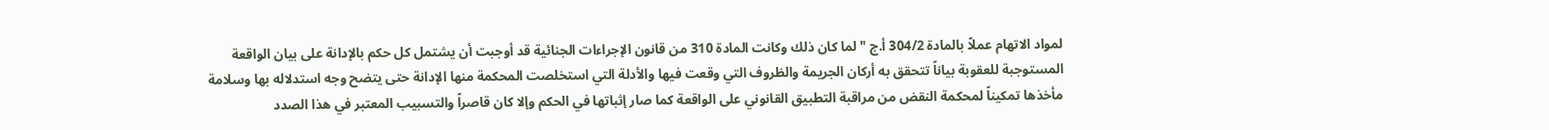لمواد الاتهام عملاً بالمادة 304/2 أ.ج " لما كان ذلك وكانت المادة 310 من قانون الإجراءات الجنائية قد أوجبت أن يشتمل كل حكم بالإدانة على بيان الواقعة المستوجبة للعقوبة بياناً تتحقق به أركان الجريمة والظروف التي وقعت فيها والأدلة التي استخلصت المحكمة منها الإدانة حتى يتضح وجه استدلاله بها وسلامة مأخذها تمكيناً لمحكمة النقض من مراقبة التطبيق القانوني على الواقعة كما صار إثباتها في الحكم وإلا كان قاصراً والتسبيب المعتبر في هذا الصدد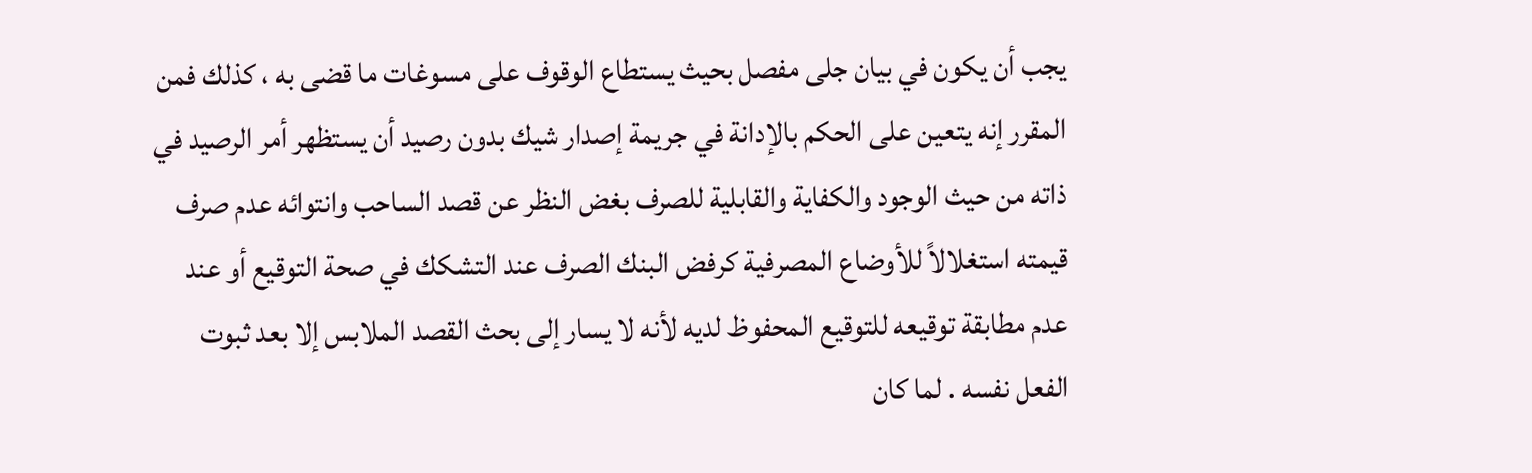يجب أن يكون في بيان جلى مفصل بحيث يستطاع الوقوف على مسوغات ما قضى به ، كذلك فمن المقرر إنه يتعين على الحكم بالإدانة في جريمة إصدار شيك بدون رصيد أن يستظهر أمر الرصيد في ذاته من حيث الوجود والكفاية والقابلية للصرف بغض النظر عن قصد الساحب وانتوائه عدم صرف قيمته استغلالاً للأوضاع المصرفية كرفض البنك الصرف عند التشكك في صحة التوقيع أو عند عدم مطابقة توقيعه للتوقيع المحفوظ لديه لأنه لا يسار إلى بحث القصد الملابس إلا بعد ثبوت الفعل نفسه . لما كان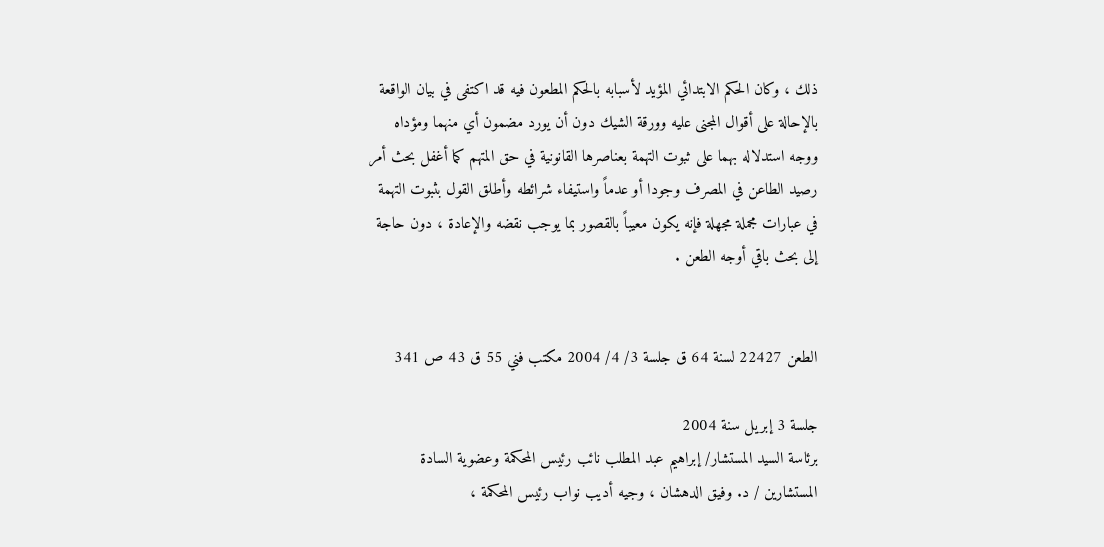ذلك ، وكان الحكم الابتدائي المؤيد لأسبابه بالحكم المطعون فيه قد اكتفى في بيان الواقعة بالإحالة على أقوال المجنى عليه وورقة الشيك دون أن يورد مضمون أي منهما ومؤداه ووجه استدلاله بهما على ثبوت التهمة بعناصرها القانونية في حق المتهم كما أغفل بحث أمر رصيد الطاعن في المصرف وجودا أو عدماً واستيفاء شرائطه وأطلق القول بثبوت التهمة في عبارات مجملة مجهلة فإنه يكون معيباً بالقصور بما يوجب نقضه والإعادة ، دون حاجة إلى بحث باقي أوجه الطعن .


الطعن 22427 لسنة 64 ق جلسة 3/ 4/ 2004 مكتب فني 55 ق 43 ص 341

جلسة 3 إبريل سنة 2004
برئاسة السيد المستشار/ إبراهيم عبد المطلب نائب رئيس المحكمة وعضوية السادة المستشارين / د. وفيق الدهشان ، وجيه أديب نواب رئيس المحكمة ،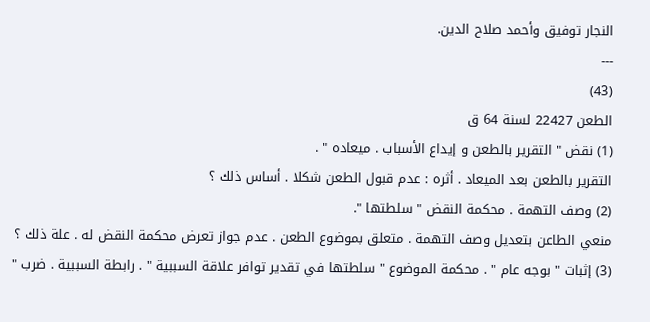النجار توفيق وأحمد صلاح الدين.
---
(43)
الطعن 22427 لسنة 64 ق
(1) نقض " التقرير بالطعن و إيداع الأسباب . ميعاده " .
التقرير بالطعن بعد الميعاد . أثره : عدم قبول الطعن شكلا . أساس ذلك ؟
(2) وصف التهمة . محكمة النقض " سلطتها ".
منعي الطاعن بتعديل وصف التهمة . متعلق بموضوع الطعن . عدم جواز تعرض محكمة النقض له . علة ذلك ؟
(3) إثبات " بوجه عام " . محكمة الموضوع " سلطتها في تقدير توافر علاقة السببية " . رابطة السببية . ضرب "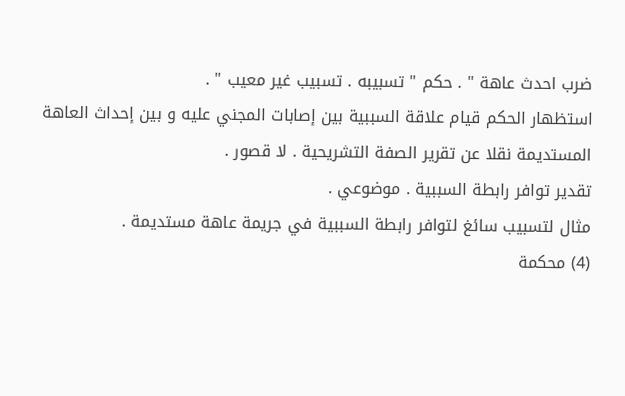ضرب احدث عاهة " . حكم " تسبيبه . تسبيب غير معيب " .
استظهار الحكم قيام علاقة السببية بين إصابات المجني عليه و بين إحداث العاهة المستديمة نقلا عن تقرير الصفة التشريحية . لا قصور .
تقدير توافر رابطة السببية . موضوعي .
مثال لتسبيب سائغ لتوافر رابطة السببية في جريمة عاهة مستديمة .
(4) محكمة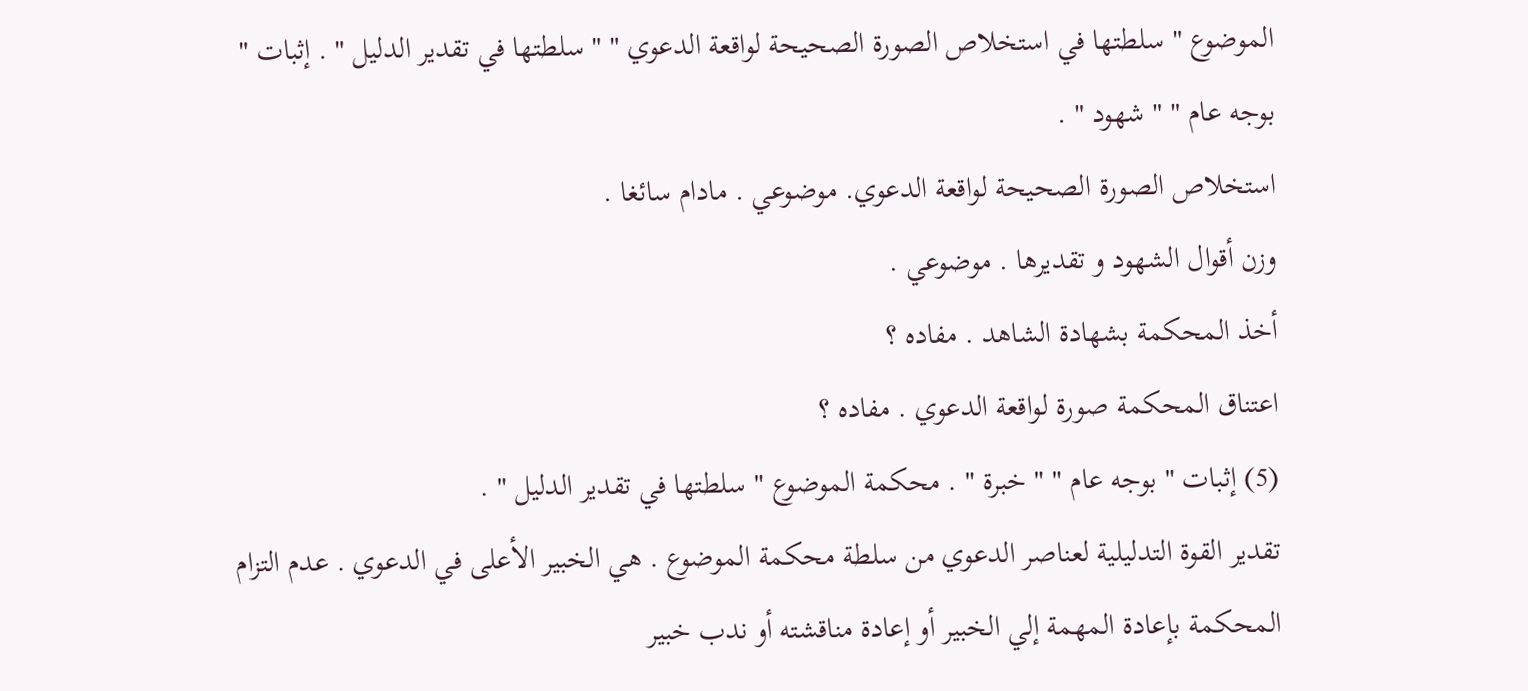الموضوع " سلطتها في استخلاص الصورة الصحيحة لواقعة الدعوي " " سلطتها في تقدير الدليل " . إثبات " بوجه عام " " شهود " .
استخلاص الصورة الصحيحة لواقعة الدعوي. موضوعي . مادام سائغا .
وزن أقوال الشهود و تقديرها . موضوعي .
أخذ المحكمة بشهادة الشاهد . مفاده ؟
اعتناق المحكمة صورة لواقعة الدعوي . مفاده ؟
(5) إثبات " بوجه عام " " خبرة " . محكمة الموضوع " سلطتها في تقدير الدليل " .
تقدير القوة التدليلية لعناصر الدعوي من سلطة محكمة الموضوع . هي الخبير الأعلى في الدعوي . عدم التزام المحكمة بإعادة المهمة إلي الخبير أو إعادة مناقشته أو ندب خبير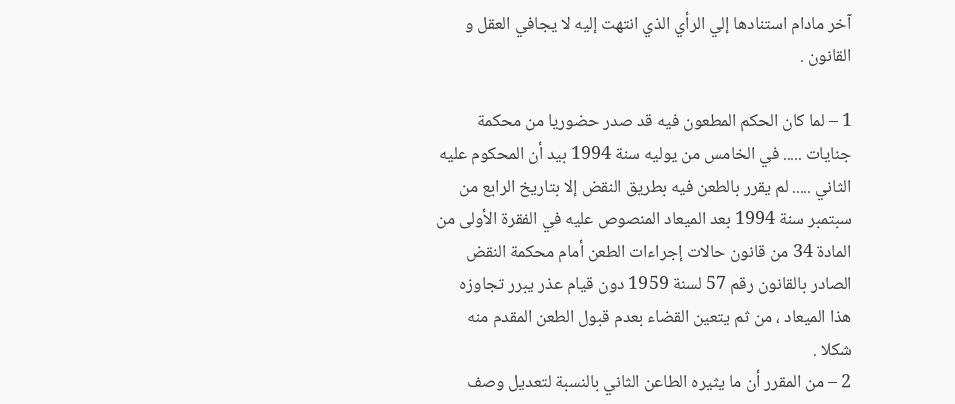آخر مادام استنادها إلي الرأي الذي انتهت إليه لا يجافي العقل و القانون .

1 – لما كان الحكم المطعون فيه قد صدر حضوريا من محكمة جنايات ..... في الخامس من يوليه سنة 1994 بيد أن المحكوم عليه الثاني ..... لم يقرر بالطعن فيه بطريق النقض إلا بتاريخ الرابع من سبتمبر سنة 1994 بعد الميعاد المنصوص عليه في الفقرة الأولى من المادة 34 من قانون حالات إجراءات الطعن أمام محكمة النقض الصادر بالقانون رقم 57 لسنة 1959 دون قيام عذر يبرر تجاوزه هذا الميعاد ، من ثم يتعين القضاء بعدم قبول الطعن المقدم منه شكلا .
2 – من المقرر أن ما يثيره الطاعن الثاني بالنسبة لتعديل وصف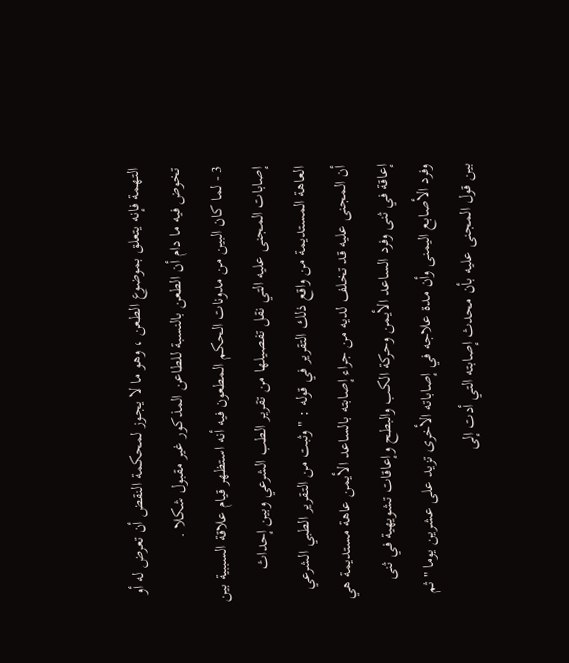التهمة فإنه يتعلق بموضوع الطعن ، وهو ما لا يجوز لمحكمة النقض أن تعرض له أو تخوض فيه ما دام أن الطعن بالنسبة للطاعن المذكور غير مقبول شكلا .
3 - لما كان البين من مدونات الحكم المطعون فيه أنه استظهر قيام علاقة السببية بين إصابات المجنى عليه التي نقل تفصيلها من تقرير الطب الشرعي وبين إحداث العاهة المستديمة من واقع ذلك التقرير في قوله : " وثبت من التقرير الطبي الشرعي أن المجنى عليه قد تخلف لديه من جراء إصابته بالساعد الأيمن عاهة مستديمة هي إعاقة في ثنى وفرد الساعد الأيمن وحركة الكب والبطح وإعاقات تشويهية في ثنى وفرد الأصابع اليمنى وأن مدة علاجه في إصاباته الأخرى تزيد على عشرين يوما " ثم بين قول المجنى عليه بأن محدث إصابته التي أدت إلى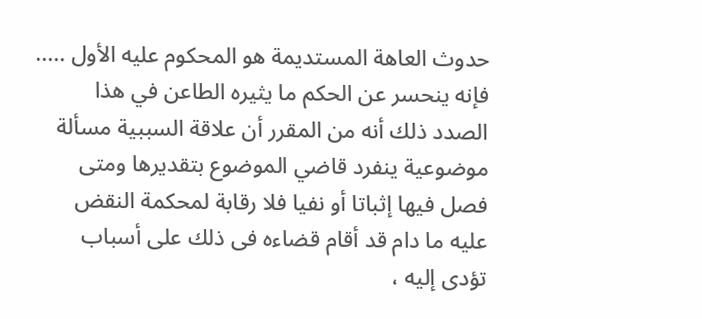حدوث العاهة المستديمة هو المحكوم عليه الأول ..... فإنه ينحسر عن الحكم ما يثيره الطاعن في هذا الصدد ذلك أنه من المقرر أن علاقة السببية مسألة موضوعية ينفرد قاضي الموضوع بتقديرها ومتى فصل فيها إثباتا أو نفيا فلا رقابة لمحكمة النقض عليه ما دام قد أقام قضاءه فى ذلك على أسباب تؤدى إليه ،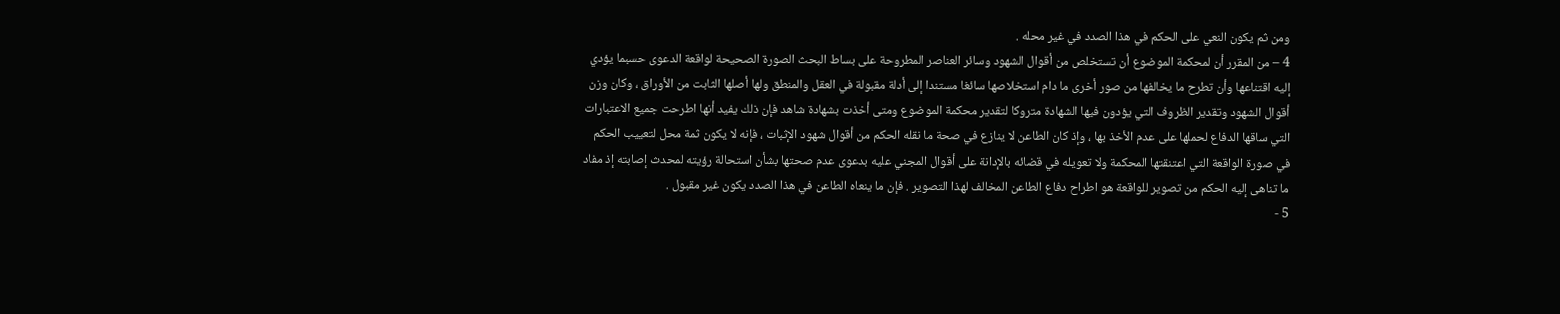ومن ثم يكون النعي على الحكم في هذا الصدد في غير محله .
4 – من المقرر أن لمحكمة الموضوع أن تستخلص من أقوال الشهود وسائر العناصر المطروحة على بساط البحث الصورة الصحيحة لواقعة الدعوى حسبما يؤدي إليه اقتناعها وأن تطرح ما يخالفها من صور أخرى ما دام استخلاصها سائغا مستندا إلى أدلة مقبولة في العقل والمنطق ولها أصلها الثابت من الأوراق ، وكان وزن أقوال الشهود وتقدير الظروف التي يؤدون فيها الشهادة متروكا لتقدير محكمة الموضوع ومتى أخذت بشهادة شاهد فإن ذلك يفيد أنها اطرحت جميع الاعتبارات التي ساقها الدفاع لحملها على عدم الأخذ بها ، وإذ كان الطاعن لا ينازع في صحة ما نقله الحكم من أقوال شهود الإثبات ، فإنه لا يكون ثمة محل لتعييب الحكم في صورة الواقعة التي اعتنقتها المحكمة ولا تعويله في قضائه بالإدانة على أقوال المجني عليه بدعوى عدم صحتها بشأن استحالة رؤيته لمحدث إصابته إذ مفاد ما تناهى إليه الحكم من تصوير للواقعة هو اطراح دفاع الطاعن المخالف لهذا التصوير . فإن ما ينعاه الطاعن في هذا الصدد يكون غير مقبول .
5 -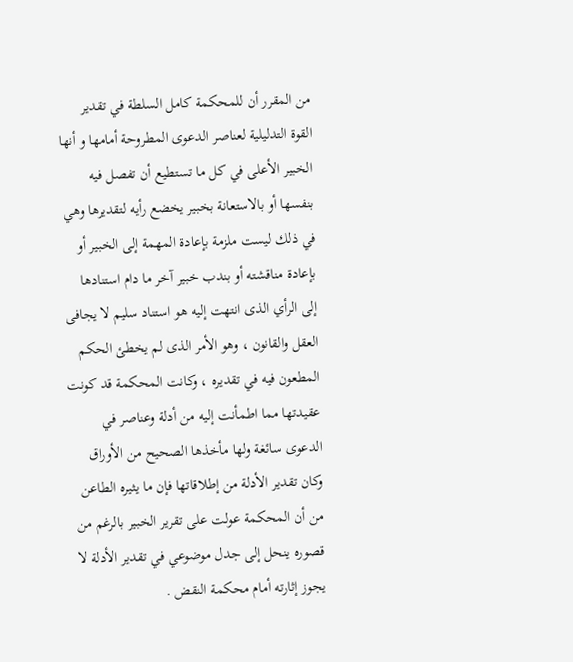من المقرر أن للمحكمة كامل السلطة في تقدير القوة التدليلية لعناصر الدعوى المطروحة أمامها و أنها الخبير الأعلى في كل ما تستطيع أن تفصل فيه بنفسها أو بالاستعانة بخبير يخضع رأيه لتقديرها وهي في ذلك ليست ملزمة بإعادة المهمة إلى الخبير أو بإعادة مناقشته أو بندب خبير آخر ما دام استنادها إلى الرأي الذى انتهت إليه هو استناد سليم لا يجافى العقل والقانون ، وهو الأمر الذى لم يخطئ الحكم المطعون فيه في تقديره ، وكانت المحكمة قد كونت عقيدتها مما اطمأنت إليه من أدلة وعناصر في الدعوى سائغة ولها مأخذها الصحيح من الأوراق وكان تقدير الأدلة من إطلاقاتها فإن ما يثيره الطاعن من أن المحكمة عولت على تقرير الخبير بالرغم من قصوره ينحل إلى جدل موضوعي في تقدير الأدلة لا يجوز إثارته أمام محكمة النقض .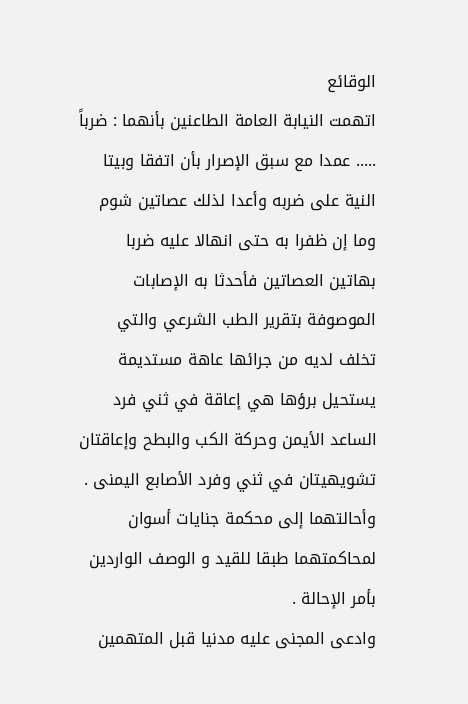الوقائع
اتهمت النيابة العامة الطاعنين بأنهما : ضرباً ..... عمدا مع سبق الإصرار بأن اتفقا وبيتا النية على ضربه وأعدا لذلك عصاتين شوم وما إن ظفرا به حتى انهالا عليه ضربا بهاتين العصاتين فأحدثا به الإصابات الموصوفة بتقرير الطب الشرعي والتي تخلف لديه من جرائها عاهة مستديمة يستحيل برؤها هي إعاقة في ثني فرد الساعد الأيمن وحركة الكب والبطح وإعاقتان تشويهيتان في ثني وفرد الأصابع اليمنى . وأحالتهما إلى محكمة جنايات أسوان لمحاكمتهما طبقا للقيد و الوصف الواردين بأمر الإحالة .
وادعى المجنى عليه مدنيا قبل المتهمين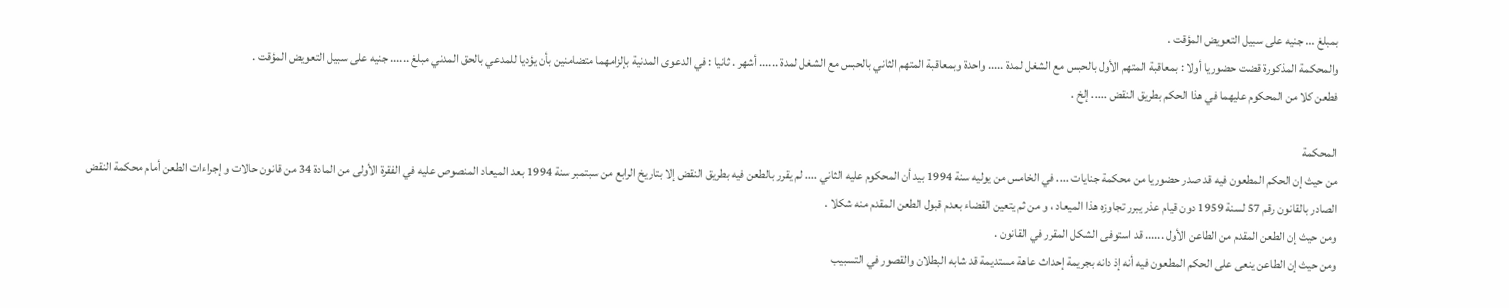بمبلغ ... جنيه على سبيل التعويض المؤقت .
والمحكمة المذكورة قضت حضوريا أولا : بمعاقبة المتهم الأول بالحبس مع الشغل لمدة ..... واحدة وبمعاقبة المتهم الثاني بالحبس مع الشغل لمدة ...... أشهر . ثانيا : في الدعوى المدنية بإلزامهما متضامنين بأن يؤديا للمدعي بالحق المدني مبلغ ...... جنيه على سبيل التعويض المؤقت .
فطعن كلا من المحكوم عليهما في هذا الحكم بطريق النقض ..... إلخ .

المحكمة
من حيث إن الحكم المطعون فيه قد صدر حضوريا من محكمة جنايات .... في الخامس من يوليه سنة 1994 بيد أن المحكوم عليه الثاني .... لم يقرر بالطعن فيه بطريق النقض إلا بتاريخ الرابع من سبتمبر سنة 1994 بعد الميعاد المنصوص عليه في الفقرة الأولى من المادة 34 من قانون حالات و إجراءات الطعن أمام محكمة النقض الصادر بالقانون رقم 57 لسنة 1959 دون قيام عذر يبرر تجاوزه هذا الميعاد ، و من ثم يتعين القضاء بعدم قبول الطعن المقدم منه شكلا .
ومن حيث إن الطعن المقدم من الطاعن الأول ...... قد استوفى الشكل المقرر في القانون .
ومن حيث إن الطاعن ينعى على الحكم المطعون فيه أنه إذ دانه بجريمة إحداث عاهة مستديمة قد شابه البطلان والقصور في التسبيب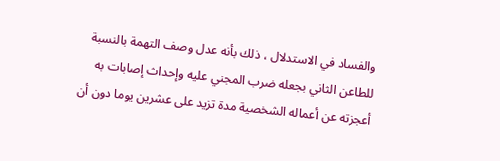والفساد في الاستدلال ، ذلك بأنه عدل وصف التهمة بالنسبة للطاعن الثاني بجعله ضرب المجني عليه وإحداث إصابات به أعجزته عن أعماله الشخصية مدة تزيد على عشرين يوما دون أن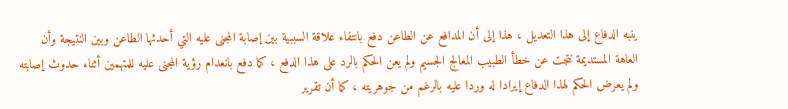ينبه الدفاع إلى هذا التعديل ، هذا إلى أن المدافع عن الطاعن دفع بانتفاء علاقة السببية بين إصابة المجنى عليه التي أحدثها الطاعن وبين النتيجة وأن العاهة المستديمة نتجت عن خطأ الطبيب المعالج الجسيم ولم يعن الحكم بالرد على هذا الدفع ، كما دفع بانعدام رؤية المجنى عليه للمتهمين أثناء حدوث إصابته ولم يعرض الحكم لهذا الدفاع إيرادا له وردا عليه بالرغم من جوهريته ، كما أن تقرير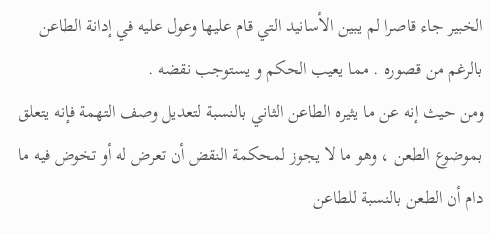الخبير جاء قاصرا لم يبين الأسانيد التي قام عليها وعول عليه في إدانة الطاعن بالرغم من قصوره . مما يعيب الحكم و يستوجب نقضه .
ومن حيث إنه عن ما يثيره الطاعن الثاني بالنسبة لتعديل وصف التهمة فإنه يتعلق بموضوع الطعن ، وهو ما لا يجوز لمحكمة النقض أن تعرض له أو تخوض فيه ما دام أن الطعن بالنسبة للطاعن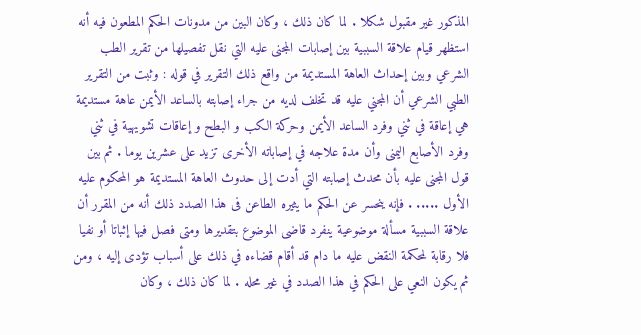المذكور غير مقبول شكلا . لما كان ذلك ، وكان البين من مدونات الحكم المطعون فيه أنه استظهر قيام علاقة السببية بين إصابات المجنى عليه التي نقل تفصيلها من تقرير الطب الشرعي وبين إحداث العاهة المستديمة من واقع ذلك التقرير في قوله : وثبت من التقرير الطبي الشرعي أن المجني عليه قد تخلف لديه من جراء إصابته بالساعد الأيمن عاهة مستديمة هي إعاقة في ثني وفرد الساعد الأيمن وحركة الكب و البطح و إعاقات تشويهية في ثني وفرد الأصابع اليمنى وأن مدة علاجه في إصاباته الأخرى تزيد على عشرين يوما . ثم بين قول المجنى عليه بأن محدث إصابته التي أدت إلى حدوث العاهة المستديمة هو المحكوم عليه الأول ..... . فإنه ينحسر عن الحكم ما يثيره الطاعن فى هذا الصدد ذلك أنه من المقرر أن علاقة السببية مسألة موضوعية ينفرد قاضى الموضوع بتقديرها ومتى فصل فيها إثباتا أو نفيا فلا رقابة لمحكمة النقض عليه ما دام قد أقام قضاءه في ذلك على أسباب تؤدى إليه ، ومن ثم يكون النعي على الحكم في هذا الصدد في غير محله . لما كان ذلك ، وكان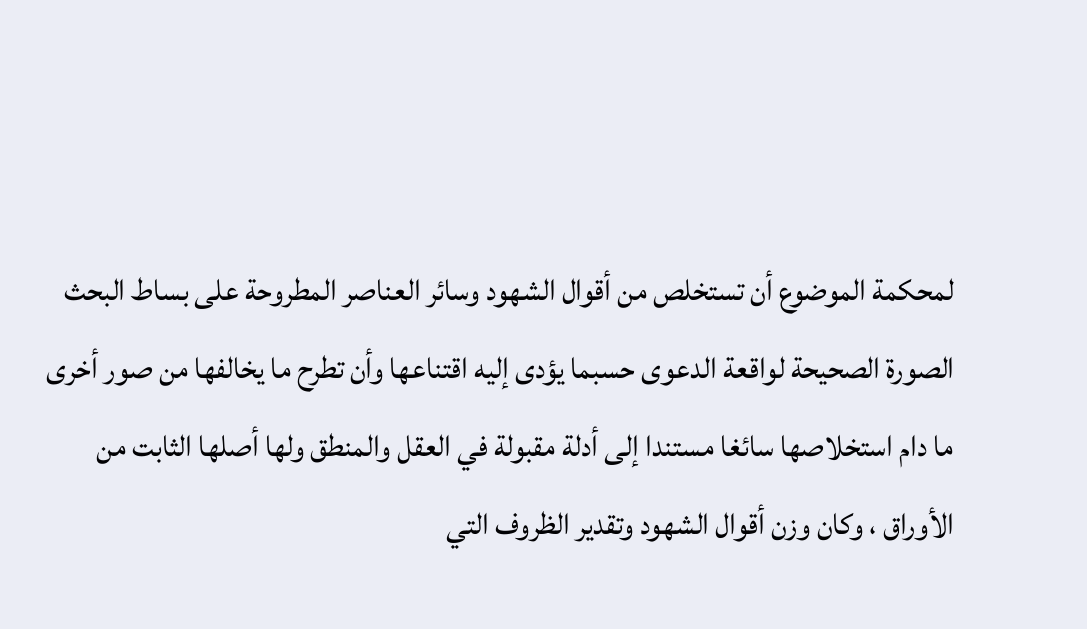لمحكمة الموضوع أن تستخلص من أقوال الشهود وسائر العناصر المطروحة على بساط البحث الصورة الصحيحة لواقعة الدعوى حسبما يؤدى إليه اقتناعها وأن تطرح ما يخالفها من صور أخرى ما دام استخلاصها سائغا مستندا إلى أدلة مقبولة في العقل والمنطق ولها أصلها الثابت من الأوراق ، وكان وزن أقوال الشهود وتقدير الظروف التي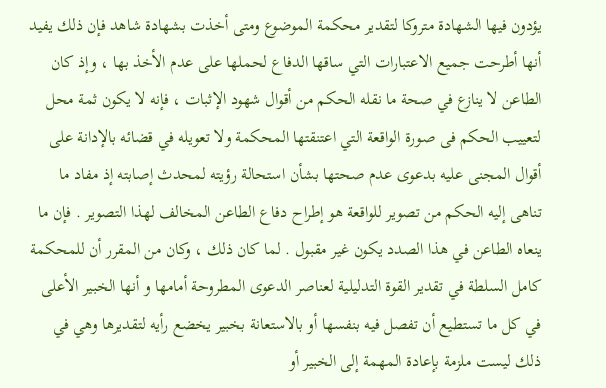يؤدون فيها الشهادة متروكا لتقدير محكمة الموضوع ومتى أخذت بشهادة شاهد فإن ذلك يفيد أنها أطرحت جميع الاعتبارات التي ساقها الدفاع لحملها على عدم الأخذ بها ، وإذ كان الطاعن لا ينازع في صحة ما نقله الحكم من أقوال شهود الإثبات ، فإنه لا يكون ثمة محل لتعييب الحكم فى صورة الواقعة التي اعتنقتها المحكمة ولا تعويله في قضائه بالإدانة على أقوال المجنى عليه بدعوى عدم صحتها بشأن استحالة رؤيته لمحدث إصابته إذ مفاد ما تناهى إليه الحكم من تصوير للواقعة هو إطراح دفاع الطاعن المخالف لهذا التصوير . فإن ما ينعاه الطاعن في هذا الصدد يكون غير مقبول . لما كان ذلك ، وكان من المقرر أن للمحكمة كامل السلطة في تقدير القوة التدليلية لعناصر الدعوى المطروحة أمامها و أنها الخبير الأعلى في كل ما تستطيع أن تفصل فيه بنفسها أو بالاستعانة بخبير يخضع رأيه لتقديرها وهي في ذلك ليست ملزمة بإعادة المهمة إلى الخبير أو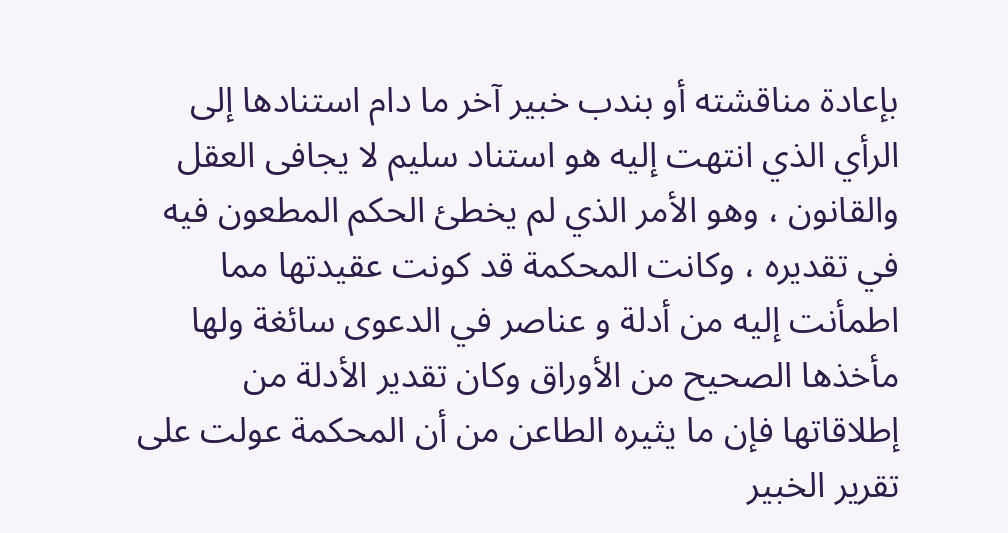بإعادة مناقشته أو بندب خبير آخر ما دام استنادها إلى الرأي الذي انتهت إليه هو استناد سليم لا يجافى العقل والقانون ، وهو الأمر الذي لم يخطئ الحكم المطعون فيه في تقديره ، وكانت المحكمة قد كونت عقيدتها مما اطمأنت إليه من أدلة و عناصر في الدعوى سائغة ولها مأخذها الصحيح من الأوراق وكان تقدير الأدلة من إطلاقاتها فإن ما يثيره الطاعن من أن المحكمة عولت على تقرير الخبير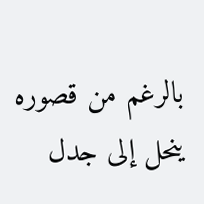بالرغم من قصوره ينحل إلى جدل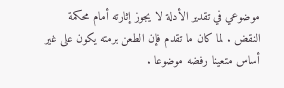موضوعي في تقدير الأدلة لا يجوز إثارته أمام محكمة النقض . لما كان ما تقدم فإن الطعن برمته يكون على غير أساس متعينا رفضه موضوعا .